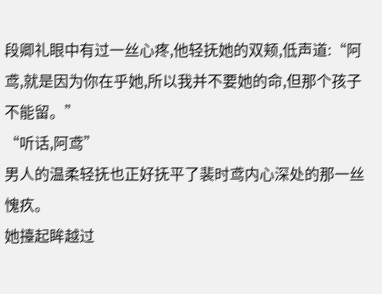段卿礼眼中有过一丝心疼,他轻抚她的双颊,低声道:“阿鸢,就是因为你在乎她,所以我并不要她的命,但那个孩子不能留。”
“听话,阿鸢”
男人的温柔轻抚也正好抚平了裴时鸢内心深处的那一丝愧疚。
她擡起眸越过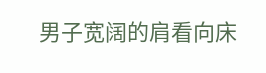男子宽阔的肩看向床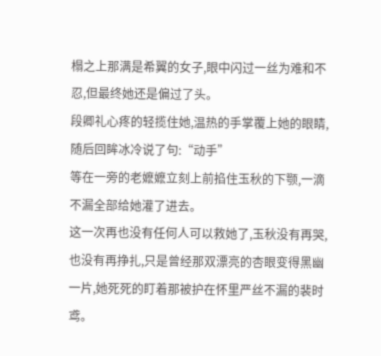榻之上那满是希翼的女子,眼中闪过一丝为难和不忍,但最终她还是偏过了头。
段卿礼心疼的轻揽住她,温热的手掌覆上她的眼睛,随后回眸冰冷说了句:“动手”
等在一旁的老嬷嬷立刻上前掐住玉秋的下颚,一滴不漏全部给她灌了进去。
这一次再也没有任何人可以救她了,玉秋没有再哭,也没有再挣扎,只是曾经那双漂亮的杏眼变得黑幽一片,她死死的盯着那被护在怀里严丝不漏的裴时鸢。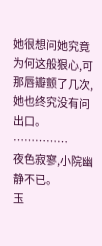她很想问她究竟为何这般狠心,可那唇瓣颤了几次,她也终究没有问出口。
……………
夜色寂寥,小院幽静不已。
玉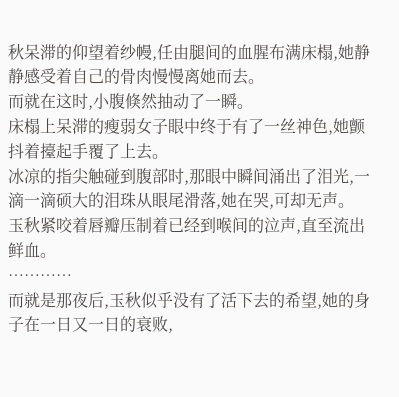秋呆滞的仰望着纱幔,任由腿间的血腥布满床榻,她静静感受着自己的骨肉慢慢离她而去。
而就在这时,小腹倏然抽动了一瞬。
床榻上呆滞的瘦弱女子眼中终于有了一丝神色,她颤抖着擡起手覆了上去。
冰凉的指尖触碰到腹部时,那眼中瞬间涌出了泪光,一滴一滴硕大的泪珠从眼尾滑落,她在哭,可却无声。
玉秋紧咬着唇瓣压制着已经到喉间的泣声,直至流出鲜血。
…………
而就是那夜后,玉秋似乎没有了活下去的希望,她的身子在一日又一日的衰败,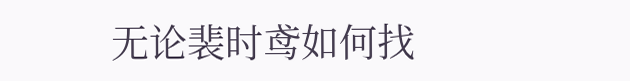无论裴时鸢如何找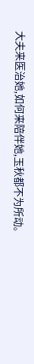大夫来医治她,如何来陪伴她,玉秋都不为所动。